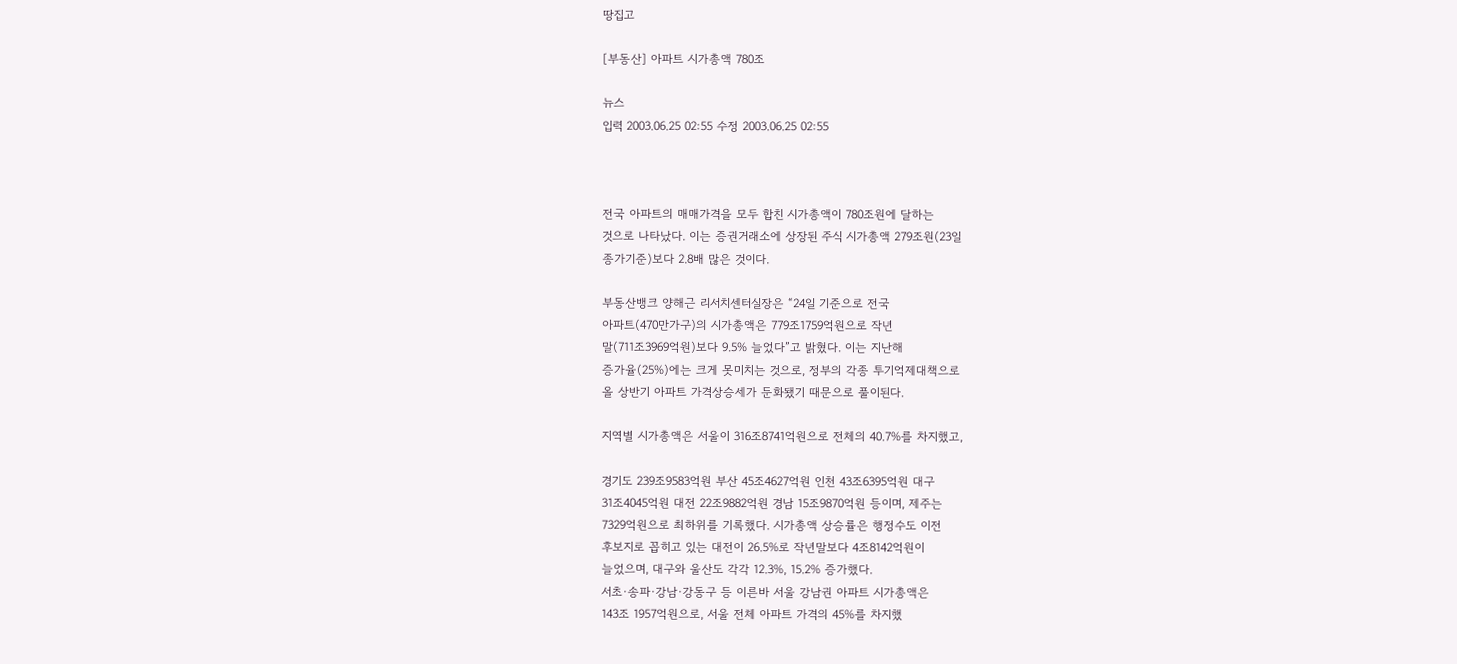땅집고

[부동산] 아파트 시가총액 780조

뉴스
입력 2003.06.25 02:55 수정 2003.06.25 02:55



전국 아파트의 매매가격을 모두 합친 시가총액이 780조원에 달하는
것으로 나타났다. 이는 증권거래소에 상장된 주식 시가총액 279조원(23일
종가기준)보다 2.8배 많은 것이다.

부동산뱅크 양해근 리서치센터실장은 “24일 기준으로 전국
아파트(470만가구)의 시가총액은 779조1759억원으로 작년
말(711조3969억원)보다 9.5% 늘었다”고 밝혔다. 이는 지난해
증가율(25%)에는 크게 못미치는 것으로, 정부의 각종 투기억제대책으로
올 상반기 아파트 가격상승세가 둔화됐기 때문으로 풀이된다.

지역별 시가총액은 서울이 316조8741억원으로 전체의 40.7%를 차지했고,

경기도 239조9583억원 부산 45조4627억원 인천 43조6395억원 대구
31조4045억원 대전 22조9882억원 경남 15조9870억원 등이며, 제주는
7329억원으로 최하위를 기록했다. 시가총액 상승률은 행정수도 이전
후보지로 꼽히고 있는 대전이 26.5%로 작년말보다 4조8142억원이
늘었으며, 대구와 울산도 각각 12.3%, 15.2% 증가했다.
서초·송파·강남·강동구 등 이른바 서울 강남권 아파트 시가총액은
143조 1957억원으로, 서울 전체 아파트 가격의 45%를 차지했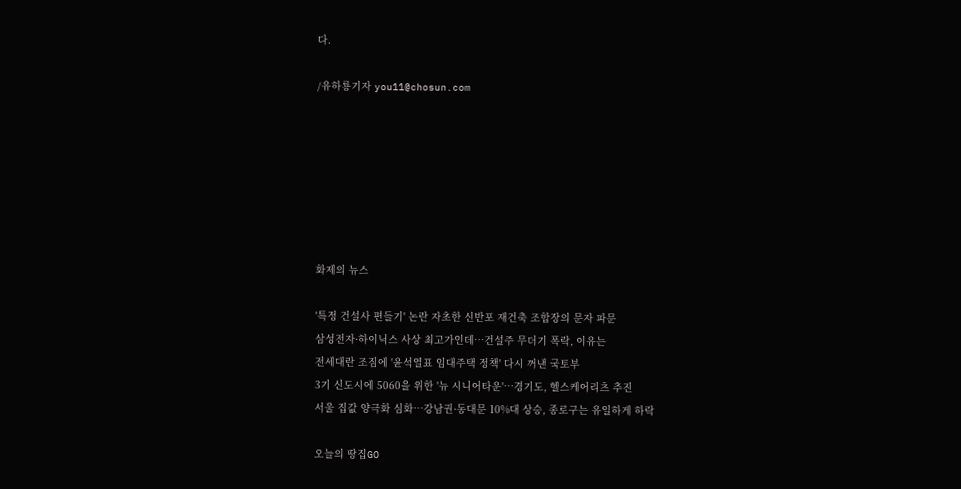다.

/유하룡기자 you11@chosun.com







화제의 뉴스

'특정 건설사 편들기' 논란 자초한 신반포 재건축 조합장의 문자 파문
삼성전자·하이닉스 사상 최고가인데…건설주 무더기 폭락, 이유는
전세대란 조짐에 '윤석열표 임대주택 정책' 다시 꺼낸 국토부
3기 신도시에 5060을 위한 '뉴 시니어타운'…경기도, 헬스케어리츠 추진
서울 집값 양극화 심화…강남권·동대문 10%대 상승, 종로구는 유일하게 하락

오늘의 땅집GO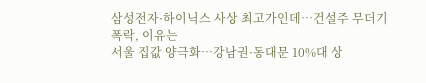삼성전자·하이닉스 사상 최고가인데…건설주 무더기 폭락, 이유는
서울 집값 양극화…강남권·동대문 10%대 상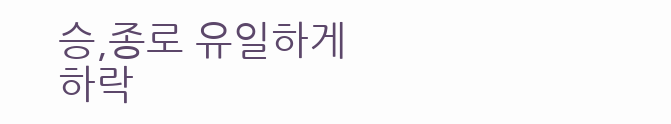승,종로 유일하게 하락